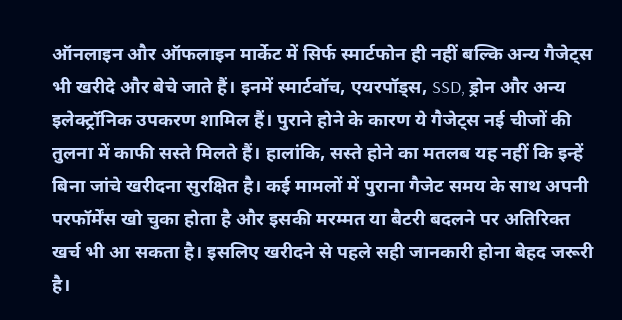ऑनलाइन और ऑफलाइन मार्केट में सिर्फ स्मार्टफोन ही नहीं बल्कि अन्य गैजेट्स भी खरीदे और बेचे जाते हैं। इनमें स्मार्टवॉच, एयरपॉड्स, SSD, ड्रोन और अन्य इलेक्ट्रॉनिक उपकरण शामिल हैं। पुराने होने के कारण ये गैजेट्स नई चीजों की तुलना में काफी सस्ते मिलते हैं। हालांकि, सस्ते होने का मतलब यह नहीं कि इन्हें बिना जांचे खरीदना सुरक्षित है। कई मामलों में पुराना गैजेट समय के साथ अपनी परफॉर्मेंस खो चुका होता है और इसकी मरम्मत या बैटरी बदलने पर अतिरिक्त खर्च भी आ सकता है। इसलिए खरीदने से पहले सही जानकारी होना बेहद जरूरी है।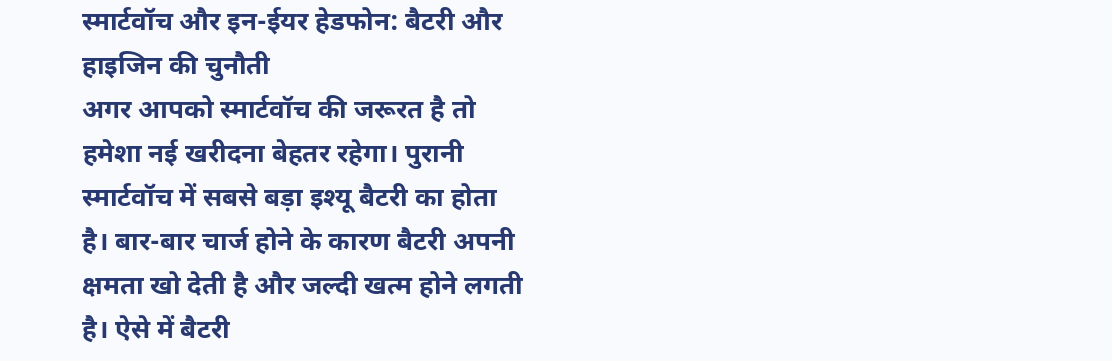स्मार्टवॉच और इन-ईयर हेडफोन: बैटरी और हाइजिन की चुनौती
अगर आपको स्मार्टवॉच की जरूरत है तो हमेशा नई खरीदना बेहतर रहेगा। पुरानी स्मार्टवॉच में सबसे बड़ा इश्यू बैटरी का होता है। बार-बार चार्ज होने के कारण बैटरी अपनी क्षमता खो देती है और जल्दी खत्म होने लगती है। ऐसे में बैटरी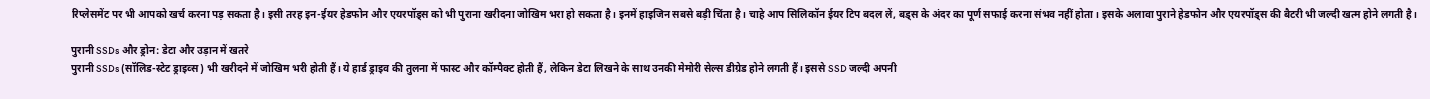रिप्लेसमेंट पर भी आपको खर्च करना पड़ सकता है। इसी तरह इन-ईयर हेडफोन और एयरपॉड्स को भी पुराना खरीदना जोखिम भरा हो सकता है। इनमें हाइजिन सबसे बड़ी चिंता है। चाहे आप सिलिकॉन ईयर टिप बदल लें, बड्स के अंदर का पूर्ण सफाई करना संभव नहीं होता। इसके अलावा पुराने हेडफोन और एयरपॉड्स की बैटरी भी जल्दी खत्म होने लगती है।

पुरानी SSDs और ड्रोन: डेटा और उड़ान में खतरे
पुरानी SSDs (सॉलिड-स्टेट ड्राइव्स) भी खरीदने में जोखिम भरी होती हैं। ये हार्ड ड्राइव की तुलना में फास्ट और कॉम्पैक्ट होती हैं, लेकिन डेटा लिखने के साथ उनकी मेमोरी सेल्स डीग्रेड होने लगती हैं। इससे SSD जल्दी अपनी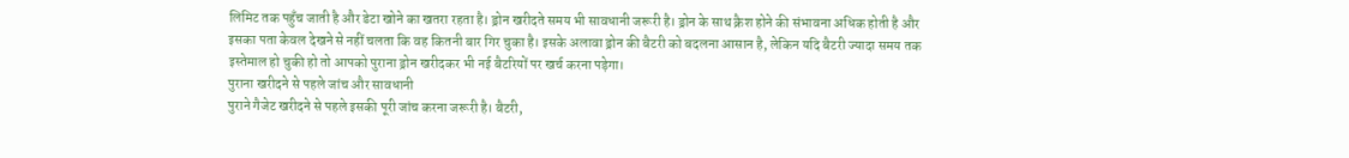लिमिट तक पहुँच जाती है और डेटा खोने का खतरा रहता है। ड्रोन खरीदते समय भी सावधानी जरूरी है। ड्रोन के साथ क्रैश होने की संभावना अधिक होती है और इसका पता केवल देखने से नहीं चलता कि वह कितनी बार गिर चुका है। इसके अलावा ड्रोन की बैटरी को बदलना आसान है, लेकिन यदि बैटरी ज्यादा समय तक इस्तेमाल हो चुकी हो तो आपको पुराना ड्रोन खरीदकर भी नई बैटरियों पर खर्च करना पड़ेगा।
पुराना खरीदने से पहले जांच और सावधानी
पुराने गैजेट खरीदने से पहले इसकी पूरी जांच करना जरूरी है। बैटरी,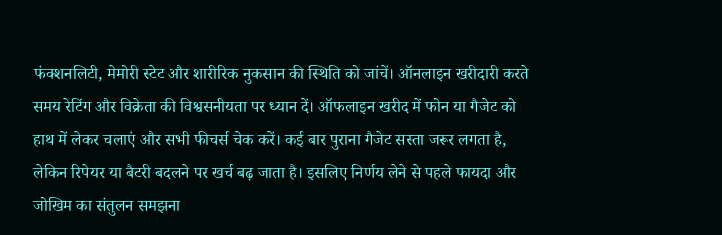फंक्शनलिटी, मेमोरी स्टेट और शारीरिक नुकसान की स्थिति को जांचें। ऑनलाइन खरीदारी करते समय रेटिंग और विक्रेता की विश्वसनीयता पर ध्यान दें। ऑफलाइन खरीद में फोन या गैजेट को हाथ में लेकर चलाएं और सभी फीचर्स चेक करें। कई बार पुराना गैजेट सस्ता जरूर लगता है, लेकिन रिपेयर या बैटरी बदलने पर खर्च बढ़ जाता है। इसलिए निर्णय लेने से पहले फायदा और जोखिम का संतुलन समझना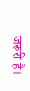जरूरी है।